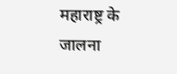महाराष्ट्र के जालना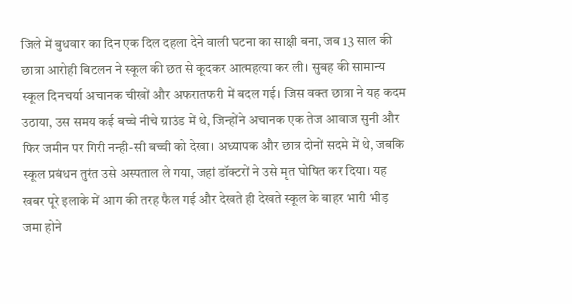जिले में बुधवार का दिन एक दिल दहला देने वाली घटना का साक्षी बना, जब 13 साल की छात्रा आरोही बिटलन ने स्कूल की छत से कूदकर आत्महत्या कर ली। सुबह की सामान्य स्कूल दिनचर्या अचानक चीखों और अफरातफरी में बदल गई। जिस वक्त छात्रा ने यह कदम उठाया, उस समय कई बच्चे नीचे ग्राउंड में थे, जिन्होंने अचानक एक तेज आवाज सुनी और फिर जमीन पर गिरी नन्ही-सी बच्ची को देखा। अध्यापक और छात्र दोनों सदमे में थे, जबकि स्कूल प्रबंधन तुरंत उसे अस्पताल ले गया, जहां डॉक्टरों ने उसे मृत घोषित कर दिया। यह खबर पूरे इलाके में आग की तरह फैल गई और देखते ही देखते स्कूल के बाहर भारी भीड़ जमा होने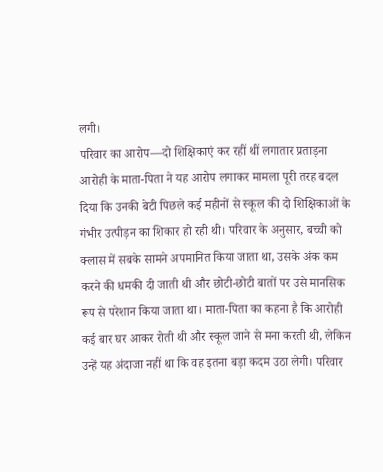लगी।
परिवार का आरोप—दो शिक्षिकाएं कर रहीं थीं लगातार प्रताड़ना
आरोही के माता-पिता ने यह आरोप लगाकर मामला पूरी तरह बदल दिया कि उनकी बेटी पिछले कई महीनों से स्कूल की दो शिक्षिकाओं के गंभीर उत्पीड़न का शिकार हो रही थी। परिवार के अनुसार, बच्ची को क्लास में सबके सामने अपमानित किया जाता था, उसके अंक कम करने की धमकी दी जाती थी और छोटी-छोटी बातों पर उसे मानसिक रूप से परेशान किया जाता था। माता-पिता का कहना है कि आरोही कई बार घर आकर रोती थी और स्कूल जाने से मना करती थी, लेकिन उन्हें यह अंदाजा नहीं था कि वह इतना बड़ा कदम उठा लेगी। परिवार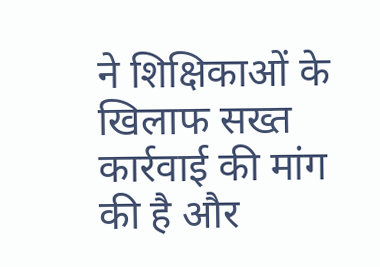ने शिक्षिकाओं के खिलाफ सख्त कार्रवाई की मांग की है और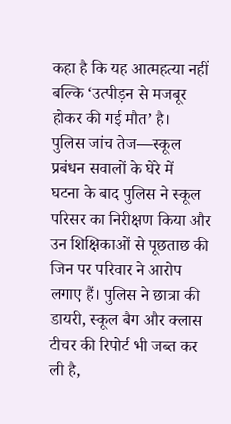कहा है कि यह आत्महत्या नहीं बल्कि ‘उत्पीड़न से मजबूर होकर की गई मौत’ है।
पुलिस जांच तेज—स्कूल प्रबंधन सवालों के घेरे में
घटना के बाद पुलिस ने स्कूल परिसर का निरीक्षण किया और उन शिक्षिकाओं से पूछताछ की जिन पर परिवार ने आरोप लगाए हैं। पुलिस ने छात्रा की डायरी, स्कूल बैग और क्लास टीचर की रिपोर्ट भी जब्त कर ली है,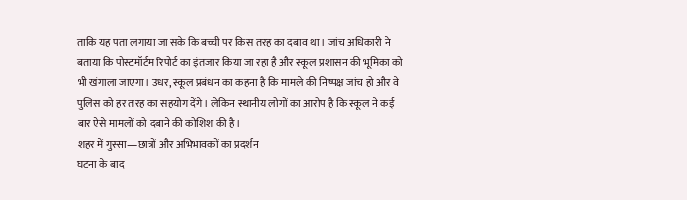ताकि यह पता लगाया जा सके कि बच्ची पर किस तरह का दबाव था। जांच अधिकारी ने बताया कि पोस्टमॉर्टम रिपोर्ट का इंतजार किया जा रहा है और स्कूल प्रशासन की भूमिका को भी खंगाला जाएगा। उधर, स्कूल प्रबंधन का कहना है कि मामले की निष्पक्ष जांच हो और वे पुलिस को हर तरह का सहयोग देंगे। लेकिन स्थानीय लोगों का आरोप है कि स्कूल ने कई बार ऐसे मामलों को दबाने की कोशिश की है।
शहर में गुस्सा—छात्रों और अभिभावकों का प्रदर्शन
घटना के बाद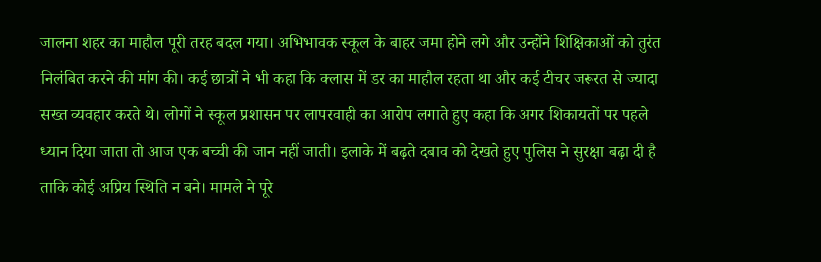जालना शहर का माहौल पूरी तरह बदल गया। अभिभावक स्कूल के बाहर जमा होने लगे और उन्होंने शिक्षिकाओं को तुरंत निलंबित करने की मांग की। कई छात्रों ने भी कहा कि क्लास में डर का माहौल रहता था और कई टीचर जरूरत से ज्यादा सख्त व्यवहार करते थे। लोगों ने स्कूल प्रशासन पर लापरवाही का आरोप लगाते हुए कहा कि अगर शिकायतों पर पहले ध्यान दिया जाता तो आज एक बच्ची की जान नहीं जाती। इलाके में बढ़ते दबाव को देखते हुए पुलिस ने सुरक्षा बढ़ा दी है ताकि कोई अप्रिय स्थिति न बने। मामले ने पूरे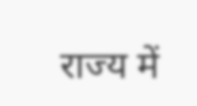राज्य में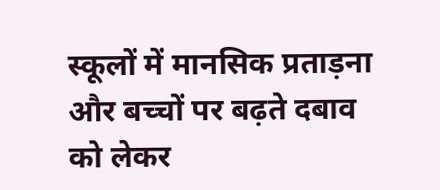स्कूलों में मानसिक प्रताड़ना और बच्चों पर बढ़ते दबाव को लेकर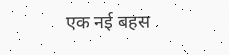एक नई बहस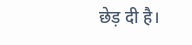छेड़ दी है।